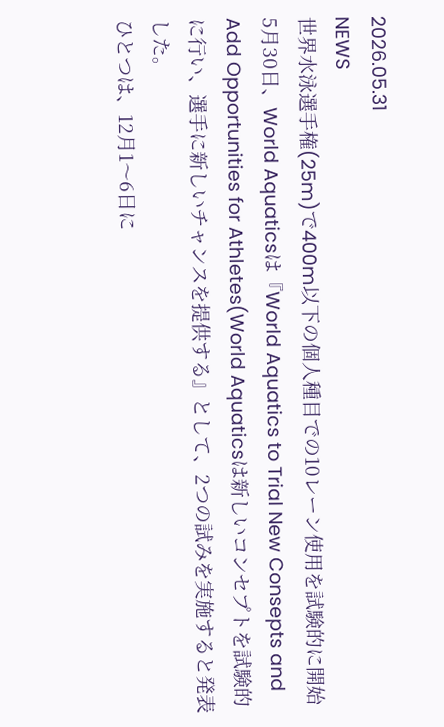2026.05.31
NEWS
世界水泳選手権(25m)で400m以下の個人種目での10レーン使用を試験的に開始
5月30日、World Aquaticsは『World Aquatics to Trial New Consepts and Add Opportunities for Athletes(World Aquaticsは新しいコンセプトを試験的に行い、選手に新しいチャンスを提供する』として、2つの試みを実施すると発表した。
ひとつは、12月1〜6日に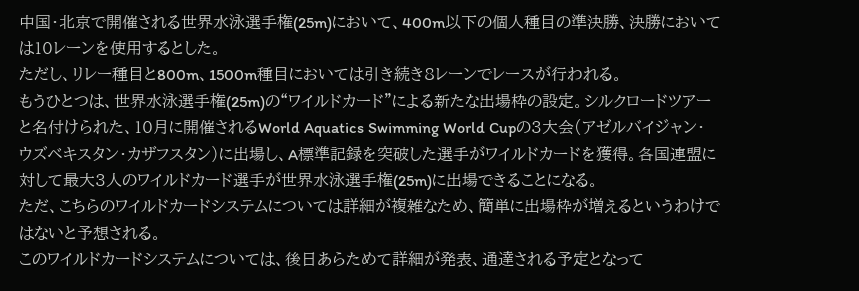中国・北京で開催される世界水泳選手権(25m)において、400m以下の個人種目の準決勝、決勝においては10レーンを使用するとした。
ただし、リレー種目と800m、1500m種目においては引き続き8レーンでレースが行われる。
もうひとつは、世界水泳選手権(25m)の“ワイルドカード”による新たな出場枠の設定。シルクロードツアーと名付けられた、10月に開催されるWorld Aquatics Swimming World Cupの3大会(アゼルバイジャン・ウズベキスタン・カザフスタン)に出場し、A標準記録を突破した選手がワイルドカードを獲得。各国連盟に対して最大3人のワイルドカード選手が世界水泳選手権(25m)に出場できることになる。
ただ、こちらのワイルドカードシステムについては詳細が複雑なため、簡単に出場枠が増えるというわけではないと予想される。
このワイルドカードシステムについては、後日あらためて詳細が発表、通達される予定となって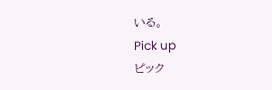いる。
Pick up
ピック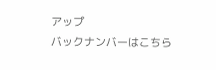アップ
バックナンバーはこちら